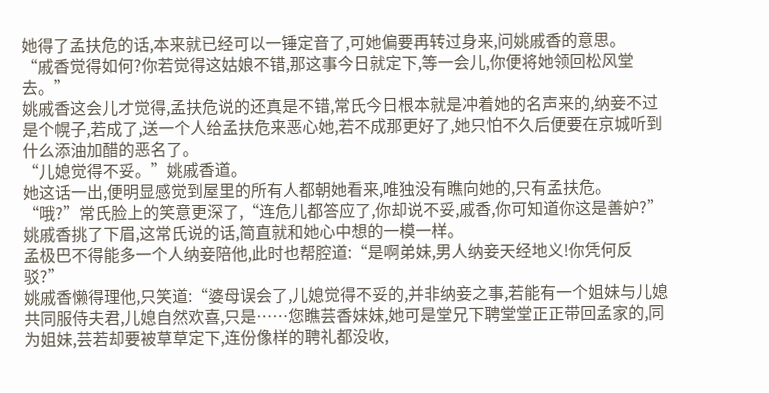她得了孟扶危的话,本来就已经可以一锤定音了,可她偏要再转过身来,问姚戚香的意思。
“戚香觉得如何?你若觉得这姑娘不错,那这事今日就定下,等一会儿,你便将她领回松风堂去。”
姚戚香这会儿才觉得,孟扶危说的还真是不错,常氏今日根本就是冲着她的名声来的,纳妾不过是个幌子,若成了,送一个人给孟扶危来恶心她,若不成那更好了,她只怕不久后便要在京城听到什么添油加醋的恶名了。
“儿媳觉得不妥。”姚戚香道。
她这话一出,便明显感觉到屋里的所有人都朝她看来,唯独没有瞧向她的,只有孟扶危。
“哦?”常氏脸上的笑意更深了,“连危儿都答应了,你却说不妥,戚香,你可知道你这是善妒?”
姚戚香挑了下眉,这常氏说的话,简直就和她心中想的一模一样。
孟极巴不得能多一个人纳妾陪他,此时也帮腔道:“是啊弟妹,男人纳妾天经地义!你凭何反驳?”
姚戚香懒得理他,只笑道:“婆母误会了,儿媳觉得不妥的,并非纳妾之事,若能有一个姐妹与儿媳共同服侍夫君,儿媳自然欢喜,只是……您瞧芸香妹妹,她可是堂兄下聘堂堂正正带回孟家的,同为姐妹,芸若却要被草草定下,连份像样的聘礼都没收,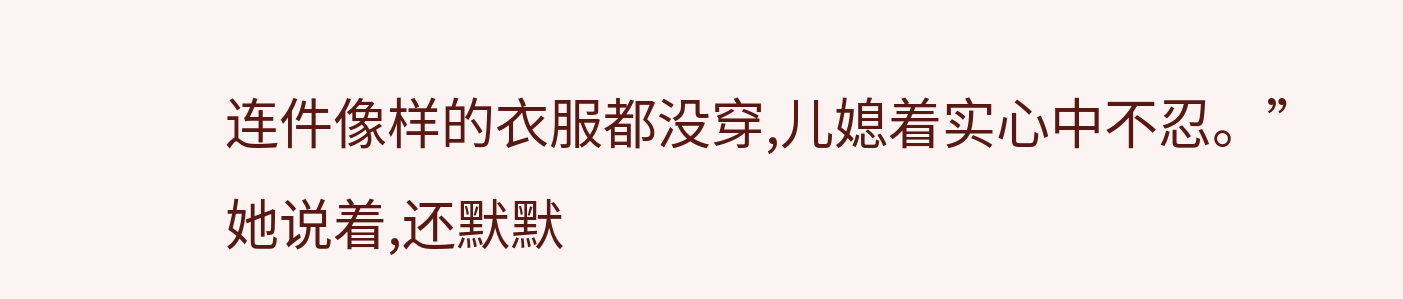连件像样的衣服都没穿,儿媳着实心中不忍。”
她说着,还默默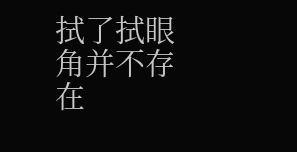拭了拭眼角并不存在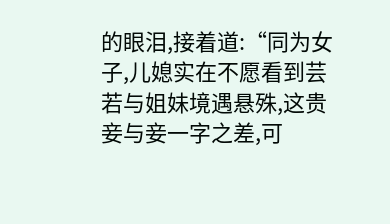的眼泪,接着道:“同为女子,儿媳实在不愿看到芸若与姐妹境遇悬殊,这贵妾与妾一字之差,可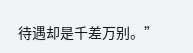待遇却是千差万别。”